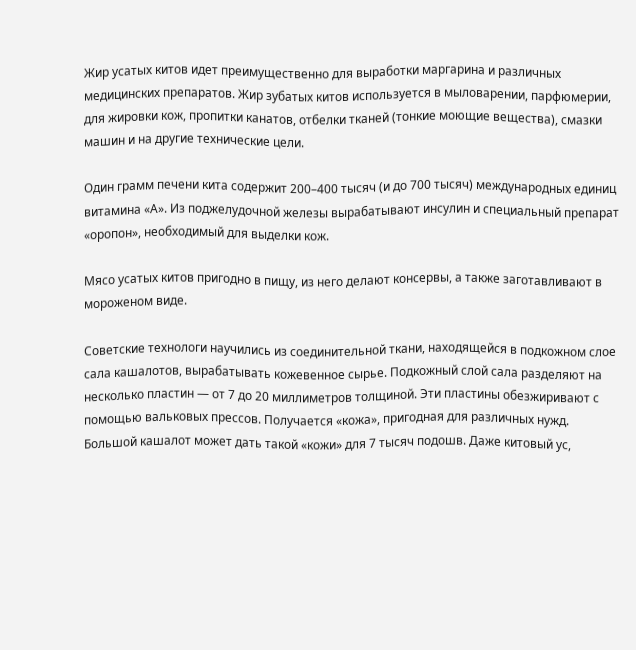Жир усатых китов идет преимущественно для выработки маргарина и различных медицинских препаратов. Жир зубатых китов используется в мыловарении, парфюмерии, для жировки кож, пропитки канатов, отбелки тканей (тонкие моющие вещества), смазки машин и на другие технические цели.

Один грамм печени кита содержит 200–400 тысяч (и до 700 тысяч) международных единиц витамина «А». Из поджелудочной железы вырабатывают инсулин и специальный препарат «оропон», необходимый для выделки кож.

Мясо усатых китов пригодно в пищу, из него делают консервы, а также заготавливают в мороженом виде.

Советские технологи научились из соединительной ткани, находящейся в подкожном слое сала кашалотов, вырабатывать кожевенное сырье. Подкожный слой сала разделяют на несколько пластин — от 7 до 20 миллиметров толщиной. Эти пластины обезжиривают с помощью вальковых прессов. Получается «кожа», пригодная для различных нужд. Большой кашалот может дать такой «кожи» для 7 тысяч подошв. Даже китовый ус,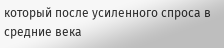который после усиленного спроса в средние века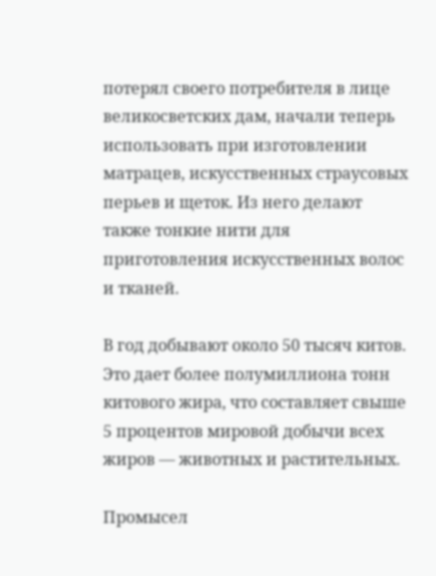потерял своего потребителя в лице великосветских дам, начали теперь использовать при изготовлении матрацев, искусственных страусовых перьев и щеток. Из него делают также тонкие нити для приготовления искусственных волос и тканей.

В год добывают около 50 тысяч китов. Это дает более полумиллиона тонн китового жира, что составляет свыше 5 процентов мировой добычи всех жиров — животных и растительных.

Промысел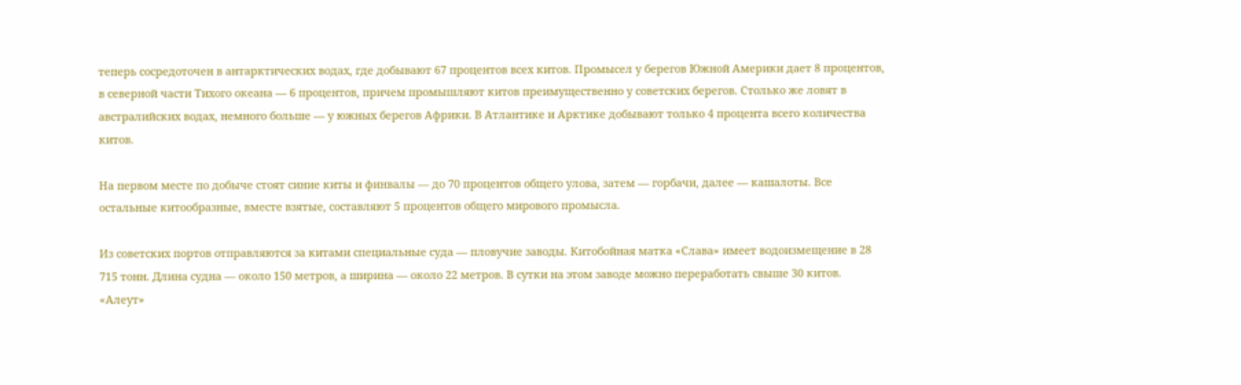теперь сосредоточен в антарктических водах, где добывают 67 процентов всех китов. Промысел у берегов Южной Америки дает 8 процентов, в северной части Тихого океана — 6 процентов, причем промышляют китов преимущественно у советских берегов. Столько же ловят в австралийских водах, немного больше — у южных берегов Африки. В Атлантике и Арктике добывают только 4 процента всего количества китов.

На первом месте по добыче стоят синие киты и финвалы — до 70 процентов общего улова, затем — горбачи, далее — кашалоты. Все остальные китообразные, вместе взятые, составляют 5 процентов общего мирового промысла.

Из советских портов отправляются за китами специальные суда — пловучие заводы. Китобойная матка «Слава» имеет водоизмещение в 28 715 тонн. Длина судна — около 150 метров, а ширина — около 22 метров. В сутки на этом заводе можно переработать свыше 30 китов. «Алеут»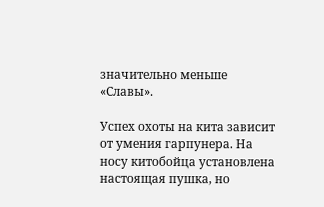значительно меньше «Славы».

Успех охоты на кита зависит от умения гарпунера. На носу китобойца установлена настоящая пушка, но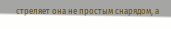стреляет она не простым снарядом, а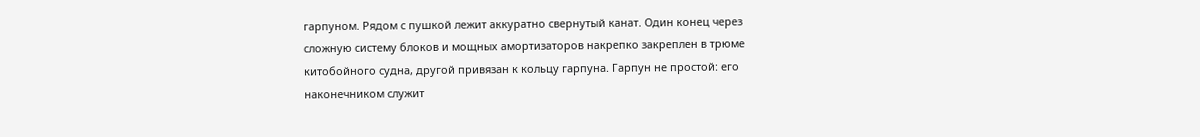гарпуном. Рядом с пушкой лежит аккуратно свернутый канат. Один конец через сложную систему блоков и мощных амортизаторов накрепко закреплен в трюме китобойного судна, другой привязан к кольцу гарпуна. Гарпун не простой: его наконечником служит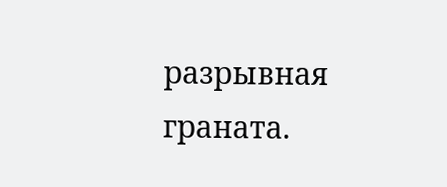разрывная граната.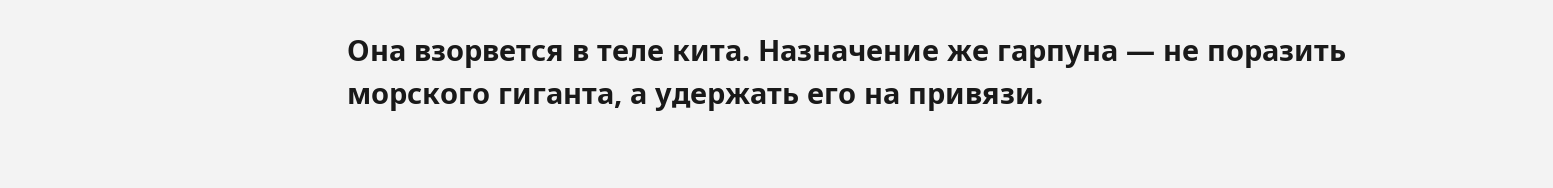Она взорвется в теле кита. Назначение же гарпуна — не поразить морского гиганта, а удержать его на привязи.